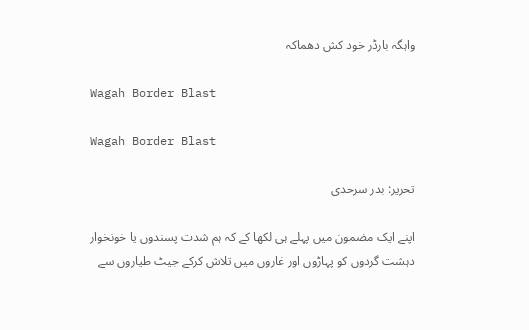واہگہ بارڈر خود کش دھماکہ

Wagah Border Blast

Wagah Border Blast

تحریر: بدر سرحدی

اپنے ایک مضمون میں پہلے ہی لکھا کے کہ ہم شدت پسندوں یا خونخوار دہشت گردوں کو پہاڑوں اور غاروں میں تلاش کرکے جیٹ طیاروں سے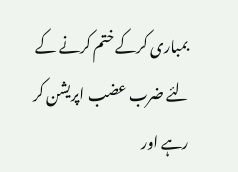بمباری کرکے ختم کرنے کے لئے ضرب عضب اپریشن کر رہے اور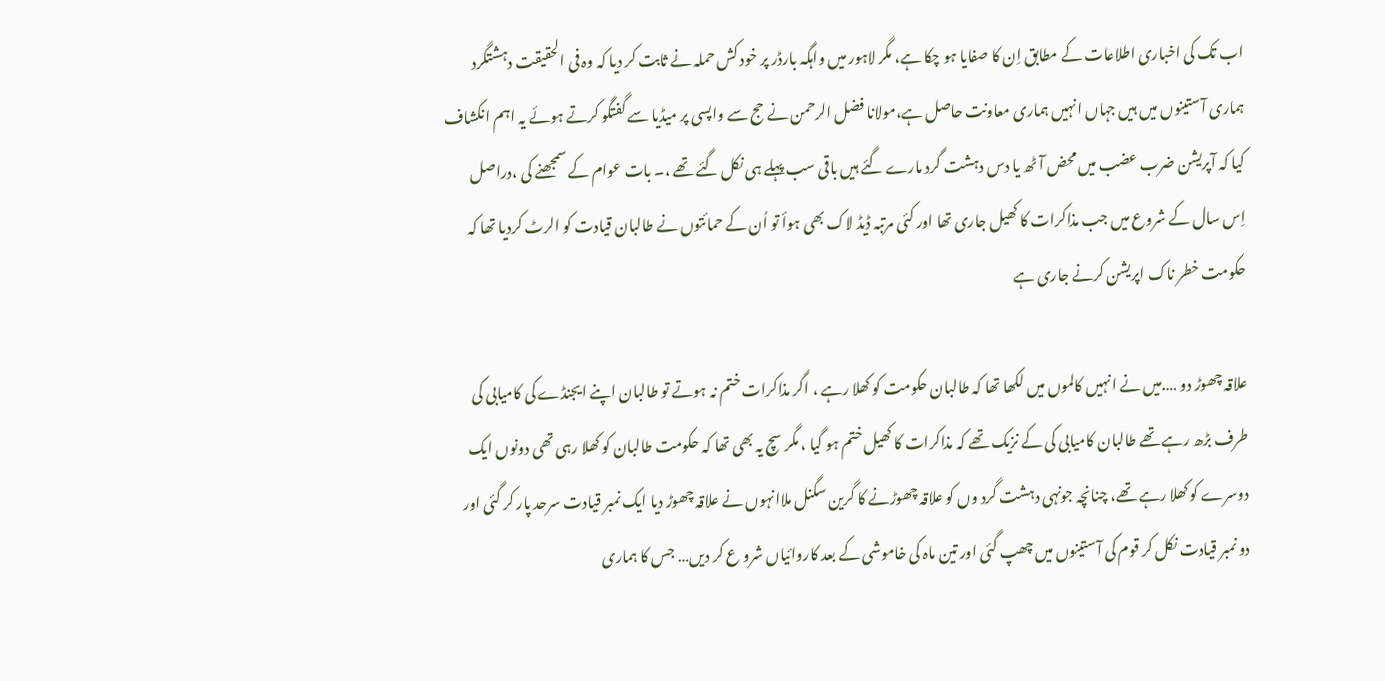اب تک کی اخباری اطلاعات کے مطابق اِن کا صفایا ہو چکا ہے، مگر لاہور میں واہگہ بارڈر پر خود کش حملہ نے ثابت کر دیا کہ وہ فی الحقیقت دہشتگرد ہماری آستینوں میں ہیں جہاں انہیں ہماری معاونت حاصل ہے،مولانا فضل الرحمن نے حج سے واپسی پر میڈیا سے گفتگو کرتے ہوئے یہ اہم انکشاف کیا کہ آپریشن ضرب عضب میں محض آٹھ یا دس دہشت گرد مارے گئے ہیں باقی سب پہلے ہی نکل گئے تھے ،۔ بات عوام کے سمجھنے کی ،دراصل اِس سال کے شروع میں جب مذاکرات کا کھیل جاری تھا اور کئی مرتبہ ڈیڈ لاک بھی ہوأ تو اُن کے حمائتوں نے طالبان قیادت کو الرٹ کردیا تھا کہ حکومت خطر ناک اپریشن کرنے جاری ہے

علاقہ چھوڑ دو ….میں نے انہیں کالموں میں لکھا تھا کہ طالبان حکومت کو کھلا رہے ، اگر مذاکرات ختم نہ ہوتے تو طالبان اپنے ایجنڈے کی کامیابی کی طرف بڑھ رہے تھے طالبان کامیابی کی کے نزیک تھے کہ مذاکرات کا کھیل ختم ہو گیا ، مگر سچ یہ بھی تھا کہ حکومت طالبان کو کھلا رہی تھی دونوں ایک دوسرے کو کھلا رہے تھے، چنانچہ جونہی دہشت گرد وں کو علاقہ چھوڑنے کا گرین سگنل ملاانہوں نے علاقہ چھوڑ دیا ایک نمبر قیادت سرحد پار کر گئی اور دو نمبر قیادت نکل کر قوم کی آستینوں میں چھپ گئی اور تین ماہ کی خاموشی کے بعد کاروائیاں شرو ع کر دیں… جس کا ہماری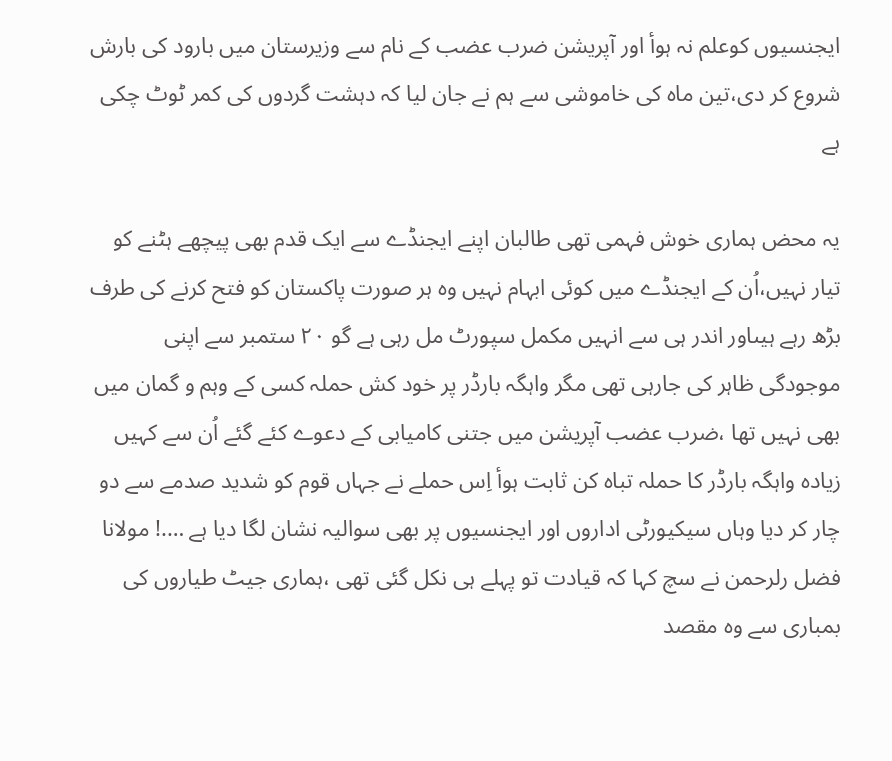ایجنسیوں کوعلم نہ ہوأ اور آپریشن ضرب عضب کے نام سے وزیرستان میں بارود کی بارش شروع کر دی،تین ماہ کی خاموشی سے ہم نے جان لیا کہ دہشت گردوں کی کمر ٹوٹ چکی ہے

یہ محض ہماری خوش فہمی تھی طالبان اپنے ایجنڈے سے ایک قدم بھی پیچھے ہٹنے کو تیار نہیں،اُن کے ایجنڈے میں کوئی ابہام نہیں وہ ہر صورت پاکستان کو فتح کرنے کی طرف بڑھ رہے ہیںاور اندر ہی سے انہیں مکمل سپورٹ مل رہی ہے گو ٢٠ ستمبر سے اپنی موجودگی ظاہر کی جارہی تھی مگر واہگہ بارڈر پر خود کش حملہ کسی کے وہم و گمان میں بھی نہیں تھا ،ضرب عضب آپریشن میں جتنی کامیابی کے دعوے کئے گئے اُن سے کہیں زیادہ واہگہ بارڈر کا حملہ تباہ کن ثابت ہوأ اِس حملے نے جہاں قوم کو شدید صدمے سے دو چار کر دیا وہاں سیکیورٹی اداروں اور ایجنسیوں پر بھی سوالیہ نشان لگا دیا ہے ….! مولانا فضل رلرحمن نے سچ کہا کہ قیادت تو پہلے ہی نکل گئی تھی ،ہماری جیٹ طیاروں کی بمباری سے وہ مقصد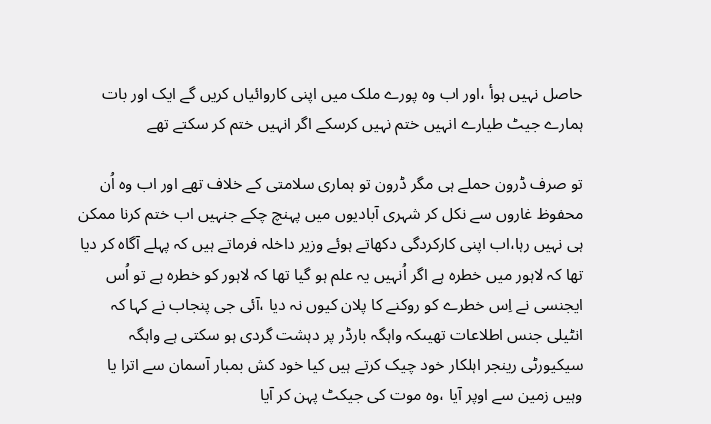حاصل نہیں ہوأ ،اور اب وہ پورے ملک میں اپنی کاروائیاں کریں گے ایک اور بات ہمارے جیٹ طیارے انہیں ختم نہیں کرسکے اگر انہیں ختم کر سکتے تھے

تو صرف ڈرون حملے ہی مگر ڈرون تو ہماری سلامتی کے خلاف تھے اور اب وہ اُن محفوظ غاروں سے نکل کر شہری آبادیوں میں پہنچ چکے جنہیں اب ختم کرنا ممکن ہی نہیں رہا،اب اپنی کارکردگی دکھاتے ہوئے وزیر داخلہ فرماتے ہیں کہ پہلے آگاہ کر دیا تھا کہ لاہور میں خطرہ ہے اگر اُنہیں یہ علم ہو گیا تھا کہ لاہور کو خطرہ ہے تو اُس ایجنسی نے اِس خطرے کو روکنے کا پلان کیوں نہ دیا ،آئی جی پنجاب نے کہا کہ انٹیلی جنس اطلاعات تھیںکہ واہگہ بارڈر پر دہشت گردی ہو سکتی ہے واہگہ سیکیورٹی رینجر اہلکار خود چیک کرتے ہیں کیا خود کش بمبار آسمان سے اترا یا وہیں زمین سے اوپر آیا ،وہ موت کی جیکٹ پہن کر آیا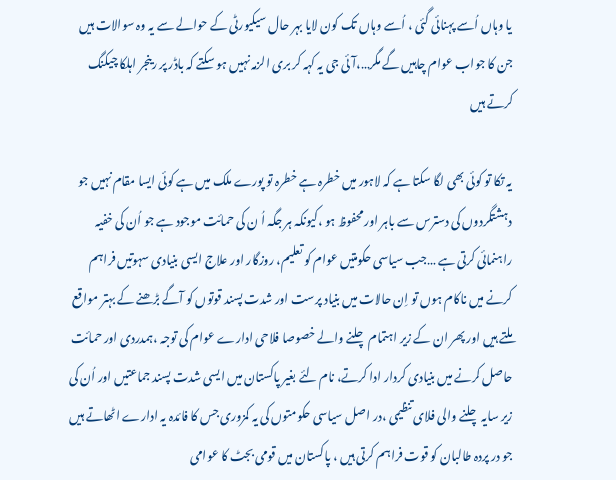یا وہاں اُسے پہنائی گئی ، اُسے وہاں تک کون لایا بہر حال سیکیورٹی کے حوالے سے یہ وہ سوالات ہیں جن کا جواب عوام چاہیں گے مگر…،آئی جی یہ کہہ کر بری الزمہ نہیں ہو سکتے کہ باڈر پر رینجر اہلکا چیکنگ کرتے ہیں

یہ تکا تو کوئی بھی لگا سکتا ہے کہ لاہور میں خطرہ ہے خطرہ تو پورے ملک میں ہے کوئی ایسا مقام نہیں جو دہشتگردوں کی دسترس سے باہر اور محفوظ ہو ،کیونکہ ہر جگہ اُ ن کی حمائت موجود ہے جو اُن کی خفیہ راہنمائی کرتی ہے …جب سیاسی حکومتیں عوام کو تعلیم، روزگار اور علاج ایسی بنیادی سہوتیں فراہم کرنے میں ناکام ہوں تو اِن حالات میں بنیاد پرست اور شدت پسند قوتوں کو آگے بڑھنے کے بہتر مواقع ملتے ہیں اور پھر ان کے زیر اہتمام چلنے والے خصوصا فلاحی ادارے عوام کی توجہ ،ہمدردی اور حمائت حاصل کرنے میں بنیادی کردار ادا کرتے، نام لئے بغیر پاکستان میں ایسی شدت پسند جماعتیں اور اُن کی زیر سایہ چلنے والی فلای تنظیمی ،در اصل سیاسی حکومتوں کی یہ کمزوری جس کا فائدہ یہ ادارے اٹھاتے ہیں جو در پردہ طالبان کو قوت فراہم کرتی ہیں ، پاکستان میں قومی بجٹ کا عوامی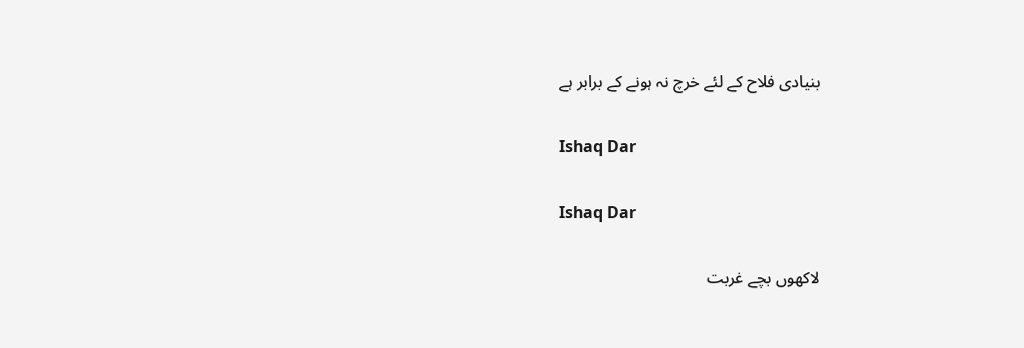بنیادی فلاح کے لئے خرچ نہ ہونے کے برابر ہے

Ishaq Dar

Ishaq Dar

لاکھوں بچے غربت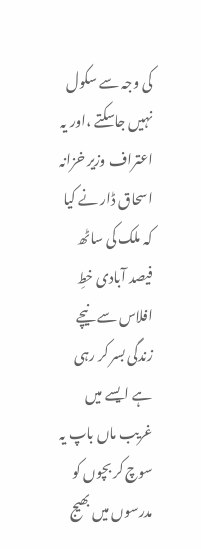کی وجہ سے سکول نہیں جاسکتے ،اور یہ اعتراف وزیر خزانہ اسحاق ڈار نے کیا کہ ملک کی ساٹھ فیصد آبادی خطِ افلاس سے نیچے زندگی بسر کر رہی ہے ایسے میں غریب ماں باپ یہ سوچ کر بچوں کو مدرسوں میں بھیج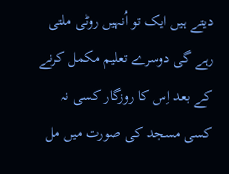دیتے ہیں ایک تو اُنہیں روٹی ملتی رہے گی دوسرے تعلیم مکمل کرنے کے بعد اِس کا روزگار کسی نہ کسی مسجد کی صورت میں مل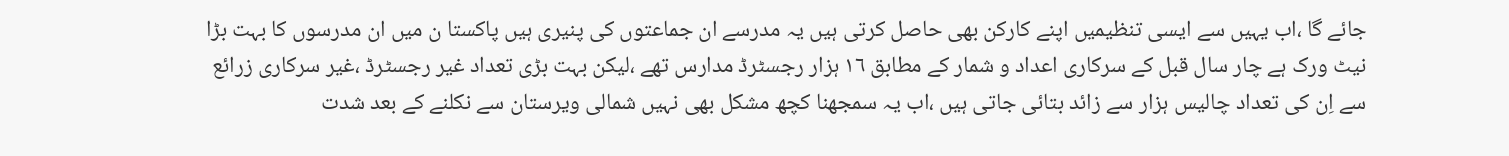جائے گا ،اب یہیں سے ایسی تنظیمیں اپنے کارکن بھی حاصل کرتی ہیں یہ مدرسے ان جماعتوں کی پنیری ہیں پاکستا ن میں ان مدرسوں کا بہت بڑا نیٹ ورک ہے چار سال قبل کے سرکاری اعداد و شمار کے مطابق ١٦ ہزار رجسٹرڈ مدارس تھے ،لیکن بہت بڑی تعداد غیر رجسٹرڈ ،غیر سرکاری زرائع سے اِن کی تعداد چالیس ہزار سے زائد بتائی جاتی ہیں ،اب یہ سمجھنا کچھ مشکل بھی نہیں شمالی ویرستان سے نکلنے کے بعد شدت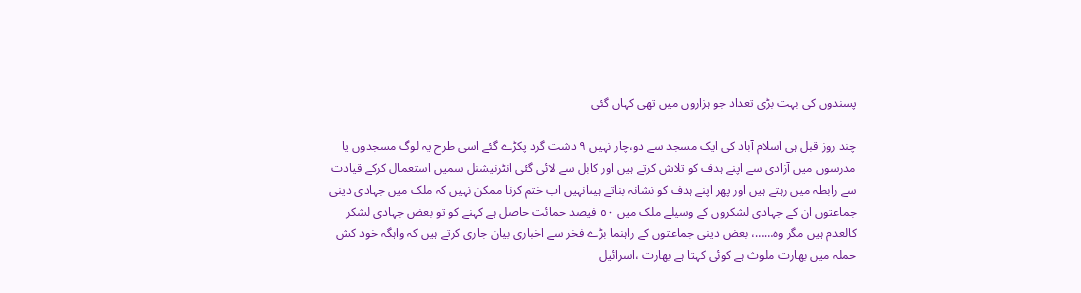پسندوں کی بہت بڑی تعداد جو ہزاروں میں تھی کہاں گئی

چند روز قبل ہی اسلام آباد کی ایک مسجد سے دو،چار نہیں ٩ دشت گرد پکڑے گئے اسی طرح یہ لوگ مسجدوں یا مدرسوں میں آزادی سے اپنے ہدف کو تلاش کرتے ہیں اور کابل سے لائی گئی انٹرنیشنل سمیں استعمال کرکے قیادت سے رابطہ میں رہتے ہیں اور پھر اپنے ہدف کو نشانہ بناتے ہیںانہیں اب ختم کرنا ممکن نہیں کہ ملک میں جہادی دینی جماعتوں ان کے جہادی لشکروں کے وسیلے ملک میں ٥٠ فیصد حمائت حاصل ہے کہنے کو تو بعض جہادی لشکر کالعدم ہیں مگر وہ……، بعض دینی جماعتوں کے راہنما بڑے فخر سے اخباری بیان جاری کرتے ہیں کہ واہگہ خود کش حملہ میں بھارت ملوث ہے کوئی کہتا ہے بھارت ،اسرائیل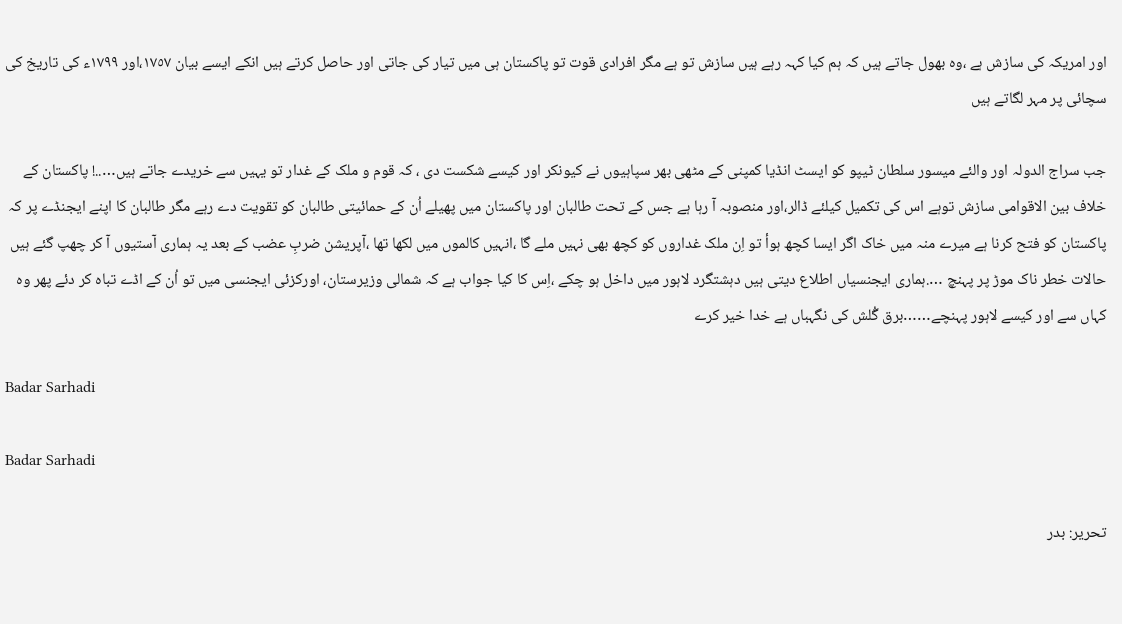اور امریکہ کی سازش ہے ،وہ بھول جاتے ہیں کہ ہم کیا کہہ رہے ہیں سازش تو ہے مگر افرادی قوت تو پاکستان ہی میں تیار کی جاتی اور حاصل کرتے ہیں انکے ایسے بیان ١٧٥٧،اور ١٧٩٩ء کی تاریخ کی سچائی پر مہر لگاتے ہیں

جب سراج الدولہ اور والئے میسور سلطان ٹیپو کو ایسٹ انڈیا کمپنی کے مٹھی بھر سپاہیوں نے کیونکر اور کیسے شکست دی ، کہ قوم و ملک کے غدار تو یہیں سے خریدے جاتے ہیں…..! پاکستان کے خلاف بین الاقوامی سازش توہے اس کی تکمیل کیلئے ڈالر،اور منصوبہ آ رہا ہے جس کے تحت طالبان اور پاکستان میں پھیلے اُن کے حمائیتی طالبان کو تقویت دے رہے مگر طالبان کا اپنے ایجنڈے پر کہ پاکستان کو فتح کرنا ہے میرے منہ میں خاک اگر ایسا کچھ ہوأ تو اِن ملک غداروں کو کچھ بھی نہیں ملے گا ،انہیں کالموں میں لکھا تھا ،آپریشن ضربِ عضب کے بعد یہ ہماری آستیوں آ کر چھپ گئے ہیں حالات خطر ناک موڑ پر پہنچ ….ہماری ایجنسیاں اطلاع دیتی ہیں دہشتگرد لاہور میں داخل ہو چکے ،اِس کا کیا جواب ہے کہ شمالی وزیرستان، اورکزئی ایجنسی میں تو اُن کے اڈے تباہ کر دئے پھر وہ کہاں سے اور کیسے لاہور پہنچے……برق گُلش کی نگہباں ہے خدا خیر کرے

Badar Sarhadi

Badar Sarhadi

تحریر: بدر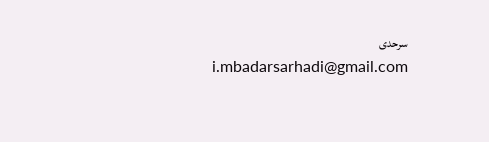سرحدی
i.mbadarsarhadi@gmail.com